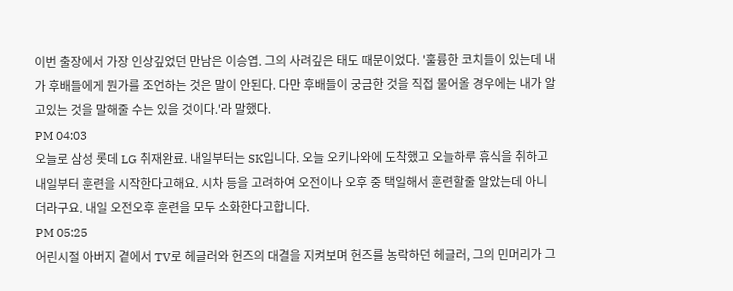이번 출장에서 가장 인상깊었던 만남은 이승엽. 그의 사려깊은 태도 때문이었다. '훌륭한 코치들이 있는데 내가 후배들에게 뭔가를 조언하는 것은 말이 안된다. 다만 후배들이 궁금한 것을 직접 물어올 경우에는 내가 알고있는 것을 말해줄 수는 있을 것이다.'라 말했다.
PM 04:03
오늘로 삼성 롯데 LG 취재완료. 내일부터는 SK입니다. 오늘 오키나와에 도착했고 오늘하루 휴식을 취하고 내일부터 훈련을 시작한다고해요. 시차 등을 고려하여 오전이나 오후 중 택일해서 훈련할줄 알았는데 아니더라구요. 내일 오전오후 훈련을 모두 소화한다고합니다.
PM 05:25
어린시절 아버지 곁에서 TV로 헤글러와 헌즈의 대결을 지켜보며 헌즈를 농락하던 헤글러, 그의 민머리가 그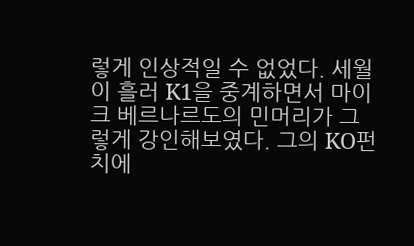렇게 인상적일 수 없었다. 세월이 흘러 K1을 중계하면서 마이크 베르나르도의 민머리가 그렇게 강인해보였다. 그의 KO펀치에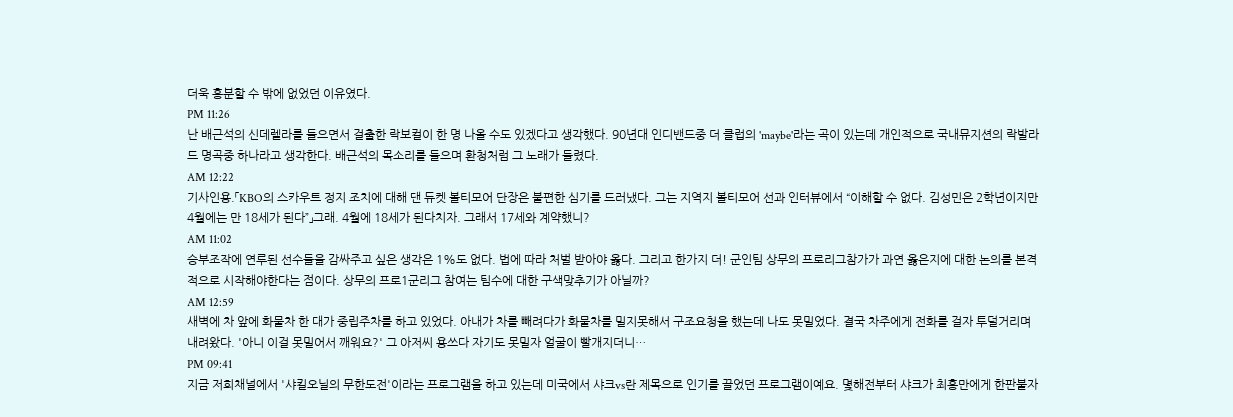더욱 흥분할 수 밖에 없었던 이유였다.
PM 11:26
난 배근석의 신데렐라를 들으면서 걸출한 락보컬이 한 명 나올 수도 있겠다고 생각했다. 90년대 인디밴드중 더 클럽의 'maybe'라는 곡이 있는데 개인적으로 국내뮤지션의 락발라드 명곡중 하나라고 생각한다. 배근석의 목소리를 들으며 환청처럼 그 노래가 들렸다.
AM 12:22
기사인용.「KBO의 스카우트 정지 조치에 대해 댄 듀켓 볼티모어 단장은 불편한 심기를 드러냈다. 그는 지역지 볼티모어 선과 인터뷰에서 “이해할 수 없다. 김성민은 2학년이지만 4월에는 만 18세가 된다”」그래. 4월에 18세가 된다치자. 그래서 17세와 계약했니?
AM 11:02
승부조작에 연루된 선수들을 감싸주고 싶은 생각은 1%도 없다. 법에 따라 처벌 받아야 옳다. 그리고 한가지 더! 군인팀 상무의 프로리그참가가 과연 옳은지에 대한 논의를 본격적으로 시작해야한다는 점이다. 상무의 프로1군리그 참여는 팀수에 대한 구색맞추기가 아닐까?
AM 12:59
새벽에 차 앞에 화물차 한 대가 중립주차를 하고 있었다. 아내가 차를 빼려다가 화물차를 밀지못해서 구조요청을 했는데 나도 못밀었다. 결국 차주에게 전화를 걸자 투덜거리며 내려왔다. '아니 이걸 못밀어서 깨워요?' 그 아저씨 용쓰다 자기도 못밀자 얼굴이 빨개지더니…
PM 09:41
지금 저희채널에서 '샤킬오닐의 무한도전'이라는 프로그램을 하고 있는데 미국에서 샤크vs란 제목으로 인기를 끌었던 프로그램이예요. 몇해전부터 샤크가 최홍만에게 한판붙자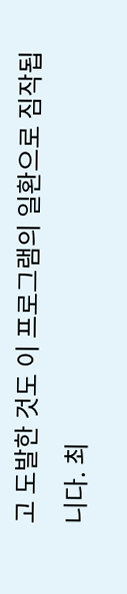고 도발한 것도 이 프로그램의 일환으로 짐작됩니다. 최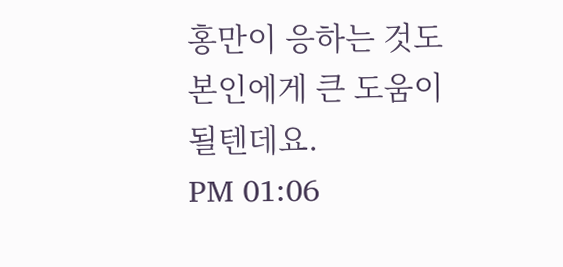홍만이 응하는 것도 본인에게 큰 도움이 될텐데요.
PM 01:06